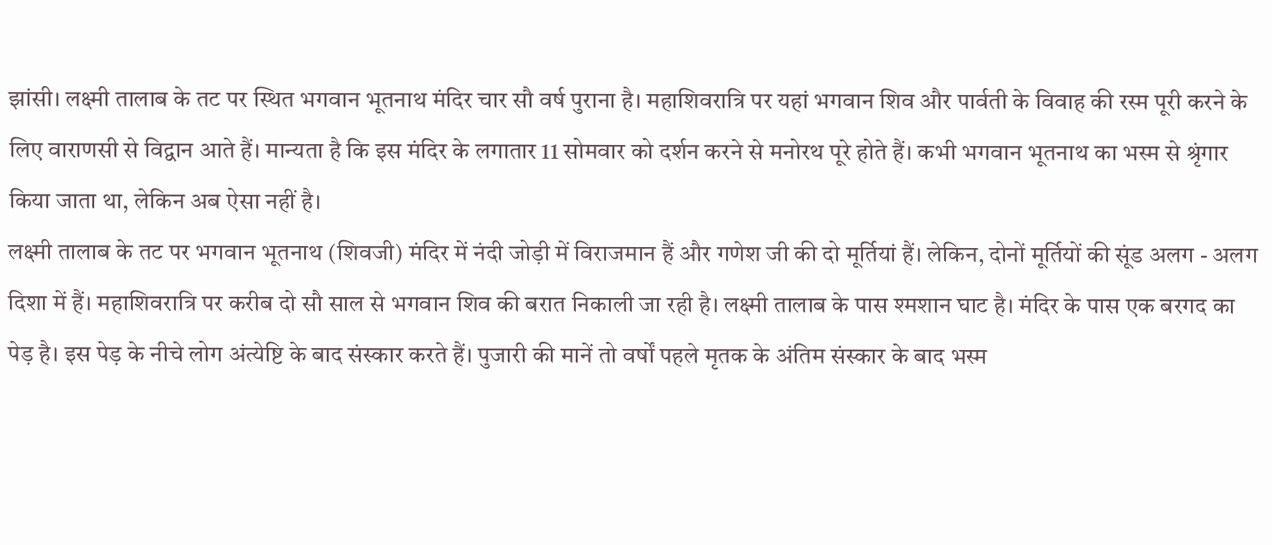झांसी। लक्ष्मी तालाब के तट पर स्थित भगवान भूतनाथ मंदिर चार सौ वर्ष पुराना है। महाशिवरात्रि पर यहां भगवान शिव और पार्वती के विवाह की रस्म पूरी करने के लिए वाराणसी से विद्वान आते हैं। मान्यता है कि इस मंदिर के लगातार 11 सोमवार को दर्शन करने से मनोरथ पूरे होते हैं। कभी भगवान भूतनाथ का भस्म से श्रृंगार किया जाता था, लेकिन अब ऐसा नहीं है।
लक्ष्मी तालाब के तट पर भगवान भूतनाथ (शिवजी) मंदिर में नंदी जोड़ी में विराजमान हैं और गणेश जी की दो मूर्तियां हैं। लेकिन, दोनों मूर्तियों की सूंड अलग - अलग दिशा में हैं। महाशिवरात्रि पर करीब दो सौ साल से भगवान शिव की बरात निकाली जा रही है। लक्ष्मी तालाब के पास श्मशान घाट है। मंदिर के पास एक बरगद का पेड़ है। इस पेड़ के नीचे लोग अंत्येष्टि के बाद संस्कार करते हैं। पुजारी की मानें तो वर्षों पहले मृतक के अंतिम संस्कार के बाद भस्म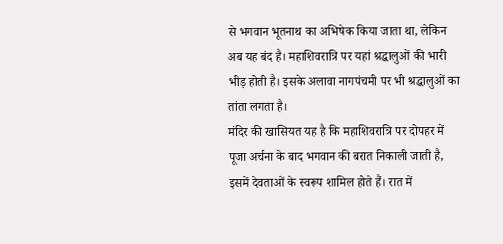से भगवान भूतनाथ का अभिषेक किया जाता था, लेकिन अब यह बंद है। महाशिवरात्रि पर यहां श्रद्धालुओं की भारी भीड़ होती है। इसके अलावा नागपंचमी पर भी श्रद्धालुओं का तांता लगता है।
मंदिर की खासियत यह है कि महाशिवरात्रि पर दोपहर में पूजा अर्चना के बाद भगवान की बरात निकाली जाती है, इसमें देवताओं के स्वरूप शामिल होते हैं। रात में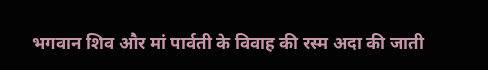भगवान शिव और मां पार्वती के विवाह की रस्म अदा की जाती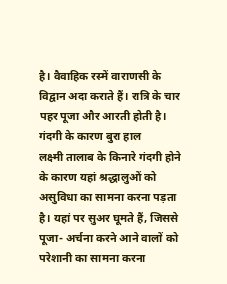है। वैवाहिक रस्में वाराणसी के विद्वान अदा कराते हैं। रात्रि के चार पहर पूजा और आरती होती है।
गंदगी के कारण बुरा हाल
लक्ष्मी तालाब के किनारे गंदगी होने के कारण यहां श्रद्धालुओं को असुविधा का सामना करना पड़ता है। यहां पर सुअर घूमते हैं, जिससे पूजा- अर्चना करने आने वालों को परेशानी का सामना करना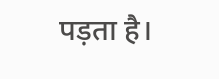पड़ता है।